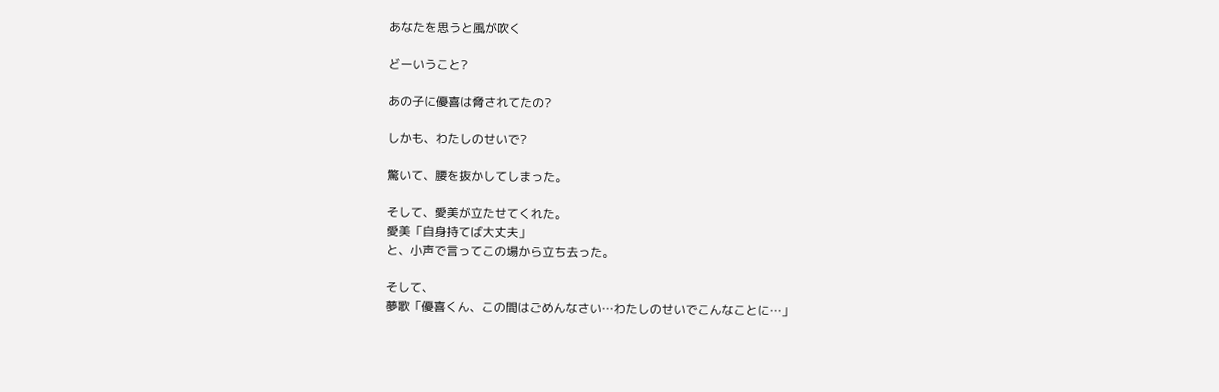あなたを思うと風が吹く

どーいうこと?

あの子に優喜は脅されてたの?

しかも、わたしのせいで?

驚いて、腰を抜かしてしまった。

そして、愛美が立たせてくれた。
愛美「自身持てば大丈夫」
と、小声で言ってこの場から立ち去った。

そして、
夢歌「優喜くん、この間はごめんなさい…わたしのせいでこんなことに…」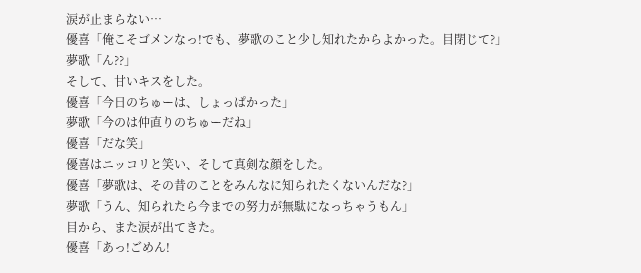涙が止まらない…
優喜「俺こそゴメンなっ!でも、夢歌のこと少し知れたからよかった。目閉じて?」
夢歌「ん??」
そして、甘いキスをした。
優喜「今日のちゅーは、しょっぱかった」
夢歌「今のは仲直りのちゅーだね」
優喜「だな笑」
優喜はニッコリと笑い、そして真剣な顔をした。
優喜「夢歌は、その昔のことをみんなに知られたくないんだな?」
夢歌「うん、知られたら今までの努力が無駄になっちゃうもん」
目から、また涙が出てきた。
優喜「あっ!ごめん!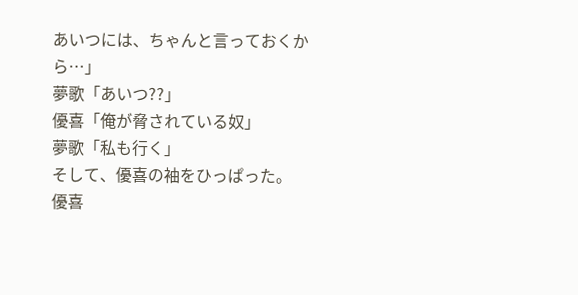あいつには、ちゃんと言っておくから…」
夢歌「あいつ??」
優喜「俺が脅されている奴」
夢歌「私も行く」
そして、優喜の袖をひっぱった。
優喜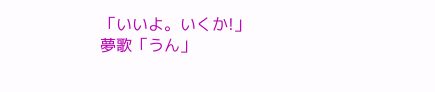「いいよ。いくか!」
夢歌「うん」